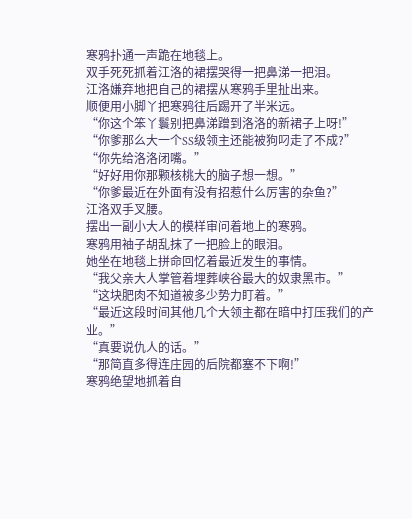寒鸦扑通一声跪在地毯上。
双手死死抓着江洛的裙摆哭得一把鼻涕一把泪。
江洛嫌弃地把自己的裙摆从寒鸦手里扯出来。
顺便用小脚丫把寒鸦往后踢开了半米远。
“你这个笨丫鬟别把鼻涕蹭到洛洛的新裙子上呀!”
“你爹那么大一个SS级领主还能被狗叼走了不成?”
“你先给洛洛闭嘴。”
“好好用你那颗核桃大的脑子想一想。”
“你爹最近在外面有没有招惹什么厉害的杂鱼?”
江洛双手叉腰。
摆出一副小大人的模样审问着地上的寒鸦。
寒鸦用袖子胡乱抹了一把脸上的眼泪。
她坐在地毯上拼命回忆着最近发生的事情。
“我父亲大人掌管着埋葬峡谷最大的奴隶黑市。”
“这块肥肉不知道被多少势力盯着。”
“最近这段时间其他几个大领主都在暗中打压我们的产业。”
“真要说仇人的话。”
“那简直多得连庄园的后院都塞不下啊!”
寒鸦绝望地抓着自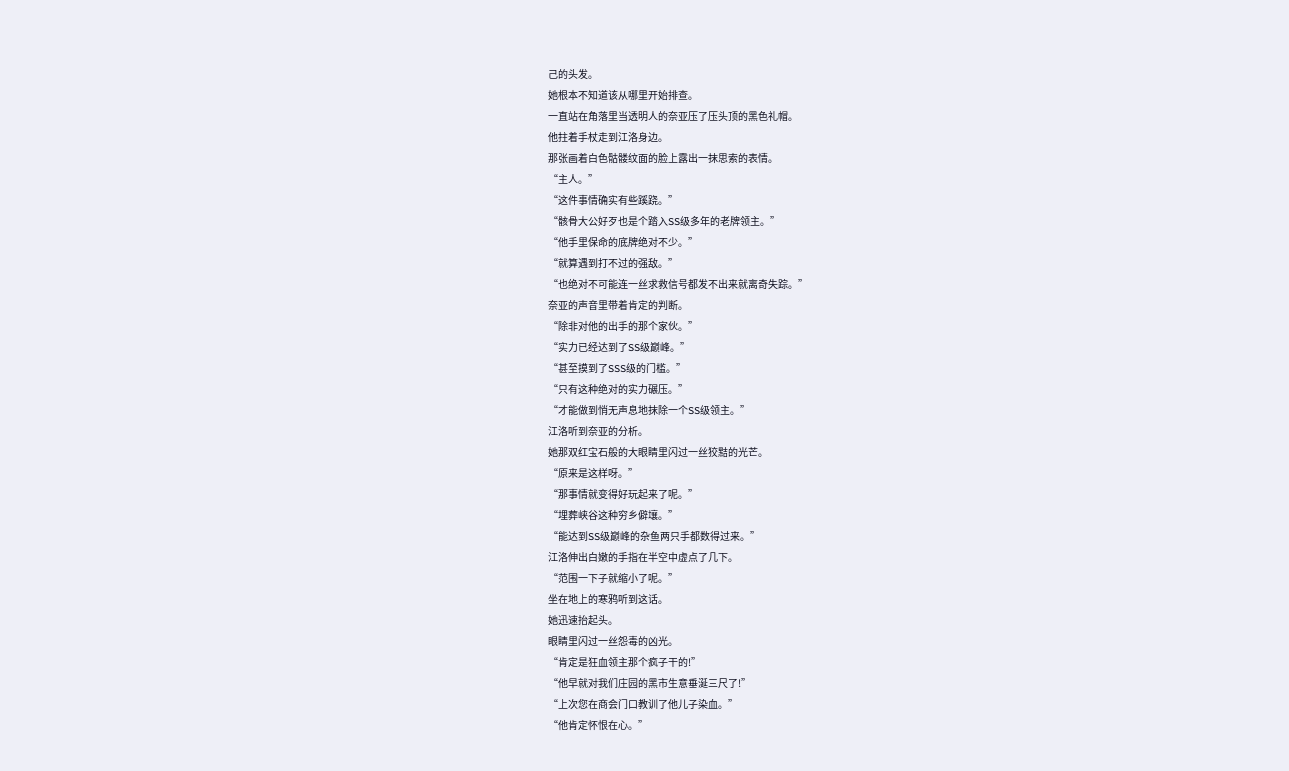己的头发。
她根本不知道该从哪里开始排查。
一直站在角落里当透明人的奈亚压了压头顶的黑色礼帽。
他拄着手杖走到江洛身边。
那张画着白色骷髅纹面的脸上露出一抹思索的表情。
“主人。”
“这件事情确实有些蹊跷。”
“骸骨大公好歹也是个踏入SS级多年的老牌领主。”
“他手里保命的底牌绝对不少。”
“就算遇到打不过的强敌。”
“也绝对不可能连一丝求救信号都发不出来就离奇失踪。”
奈亚的声音里带着肯定的判断。
“除非对他的出手的那个家伙。”
“实力已经达到了SS级巅峰。”
“甚至摸到了SSS级的门槛。”
“只有这种绝对的实力碾压。”
“才能做到悄无声息地抹除一个SS级领主。”
江洛听到奈亚的分析。
她那双红宝石般的大眼睛里闪过一丝狡黠的光芒。
“原来是这样呀。”
“那事情就变得好玩起来了呢。”
“埋葬峡谷这种穷乡僻壤。”
“能达到SS级巅峰的杂鱼两只手都数得过来。”
江洛伸出白嫩的手指在半空中虚点了几下。
“范围一下子就缩小了呢。”
坐在地上的寒鸦听到这话。
她迅速抬起头。
眼睛里闪过一丝怨毒的凶光。
“肯定是狂血领主那个疯子干的!”
“他早就对我们庄园的黑市生意垂涎三尺了!”
“上次您在商会门口教训了他儿子染血。”
“他肯定怀恨在心。”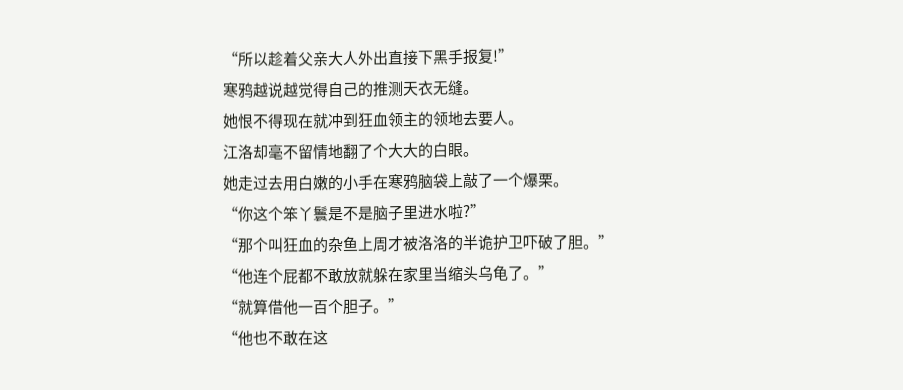“所以趁着父亲大人外出直接下黑手报复!”
寒鸦越说越觉得自己的推测天衣无缝。
她恨不得现在就冲到狂血领主的领地去要人。
江洛却毫不留情地翻了个大大的白眼。
她走过去用白嫩的小手在寒鸦脑袋上敲了一个爆栗。
“你这个笨丫鬟是不是脑子里进水啦?”
“那个叫狂血的杂鱼上周才被洛洛的半诡护卫吓破了胆。”
“他连个屁都不敢放就躲在家里当缩头乌龟了。”
“就算借他一百个胆子。”
“他也不敢在这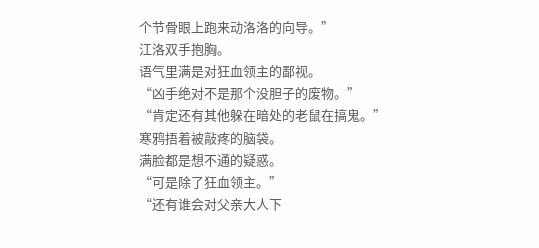个节骨眼上跑来动洛洛的向导。”
江洛双手抱胸。
语气里满是对狂血领主的鄙视。
“凶手绝对不是那个没胆子的废物。”
“肯定还有其他躲在暗处的老鼠在搞鬼。”
寒鸦捂着被敲疼的脑袋。
满脸都是想不通的疑惑。
“可是除了狂血领主。”
“还有谁会对父亲大人下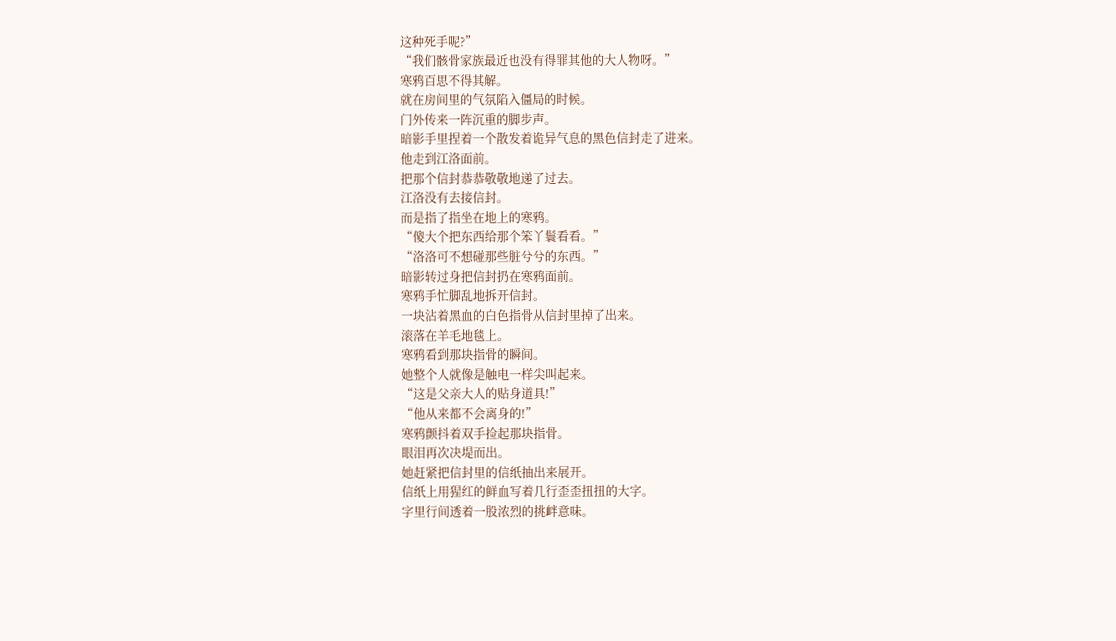这种死手呢?”
“我们骸骨家族最近也没有得罪其他的大人物呀。”
寒鸦百思不得其解。
就在房间里的气氛陷入僵局的时候。
门外传来一阵沉重的脚步声。
暗影手里捏着一个散发着诡异气息的黑色信封走了进来。
他走到江洛面前。
把那个信封恭恭敬敬地递了过去。
江洛没有去接信封。
而是指了指坐在地上的寒鸦。
“傻大个把东西给那个笨丫鬟看看。”
“洛洛可不想碰那些脏兮兮的东西。”
暗影转过身把信封扔在寒鸦面前。
寒鸦手忙脚乱地拆开信封。
一块沾着黑血的白色指骨从信封里掉了出来。
滚落在羊毛地毯上。
寒鸦看到那块指骨的瞬间。
她整个人就像是触电一样尖叫起来。
“这是父亲大人的贴身道具!”
“他从来都不会离身的!”
寒鸦颤抖着双手捡起那块指骨。
眼泪再次决堤而出。
她赶紧把信封里的信纸抽出来展开。
信纸上用猩红的鲜血写着几行歪歪扭扭的大字。
字里行间透着一股浓烈的挑衅意味。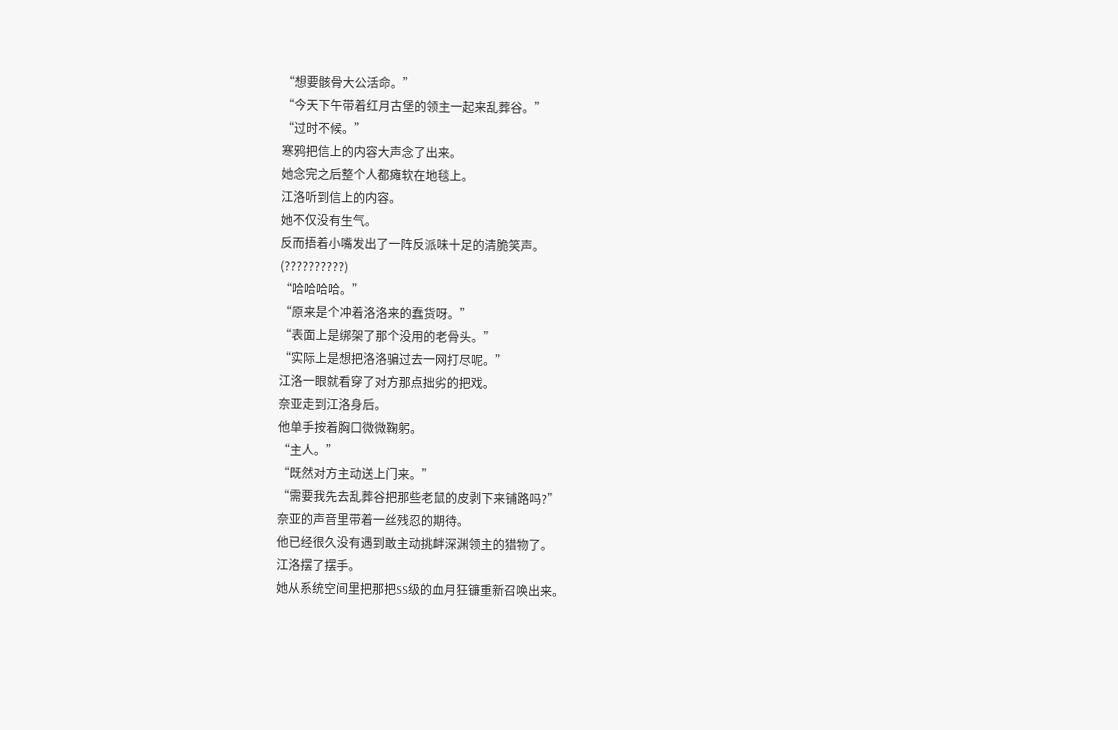“想要骸骨大公活命。”
“今天下午带着红月古堡的领主一起来乱葬谷。”
“过时不候。”
寒鸦把信上的内容大声念了出来。
她念完之后整个人都瘫软在地毯上。
江洛听到信上的内容。
她不仅没有生气。
反而捂着小嘴发出了一阵反派味十足的清脆笑声。
(??????????)
“哈哈哈哈。”
“原来是个冲着洛洛来的蠢货呀。”
“表面上是绑架了那个没用的老骨头。”
“实际上是想把洛洛骗过去一网打尽呢。”
江洛一眼就看穿了对方那点拙劣的把戏。
奈亚走到江洛身后。
他单手按着胸口微微鞠躬。
“主人。”
“既然对方主动送上门来。”
“需要我先去乱葬谷把那些老鼠的皮剥下来铺路吗?”
奈亚的声音里带着一丝残忍的期待。
他已经很久没有遇到敢主动挑衅深渊领主的猎物了。
江洛摆了摆手。
她从系统空间里把那把SS级的血月狂镰重新召唤出来。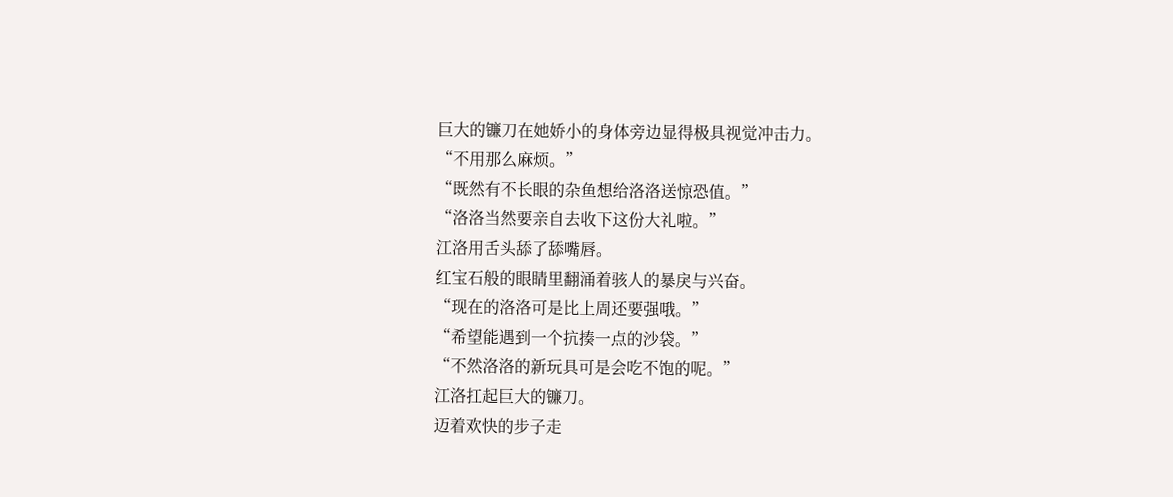巨大的镰刀在她娇小的身体旁边显得极具视觉冲击力。
“不用那么麻烦。”
“既然有不长眼的杂鱼想给洛洛送惊恐值。”
“洛洛当然要亲自去收下这份大礼啦。”
江洛用舌头舔了舔嘴唇。
红宝石般的眼睛里翻涌着骇人的暴戾与兴奋。
“现在的洛洛可是比上周还要强哦。”
“希望能遇到一个抗揍一点的沙袋。”
“不然洛洛的新玩具可是会吃不饱的呢。”
江洛扛起巨大的镰刀。
迈着欢快的步子走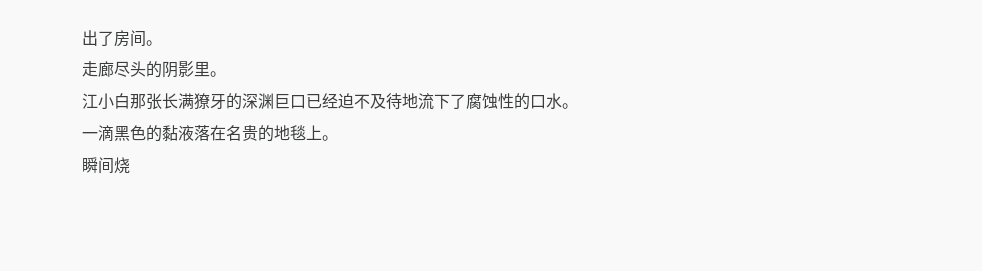出了房间。
走廊尽头的阴影里。
江小白那张长满獠牙的深渊巨口已经迫不及待地流下了腐蚀性的口水。
一滴黑色的黏液落在名贵的地毯上。
瞬间烧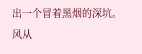出一个冒着黑烟的深坑。
风从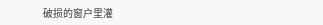破损的窗户里灌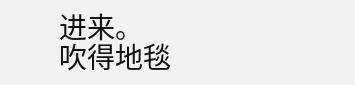进来。
吹得地毯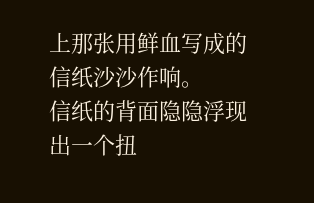上那张用鲜血写成的信纸沙沙作响。
信纸的背面隐隐浮现出一个扭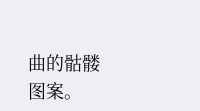曲的骷髅图案。